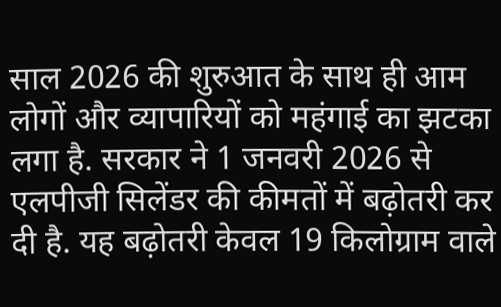साल 2026 की शुरुआत के साथ ही आम लोगों और व्यापारियों को महंगाई का झटका लगा है. सरकार ने 1 जनवरी 2026 से एलपीजी सिलेंडर की कीमतों में बढ़ोतरी कर दी है. यह बढ़ोतरी केवल 19 किलोग्राम वाले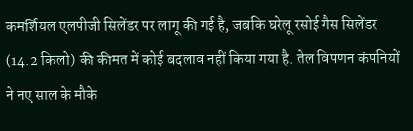कमर्शियल एलपीजी सिलेंडर पर लागू की गई है, जबकि घरेलू रसोई गैस सिलेंडर (14.2 किलो) की कीमत में कोई बदलाव नहीं किया गया है. तेल विपणन कंपनियों ने नए साल के मौके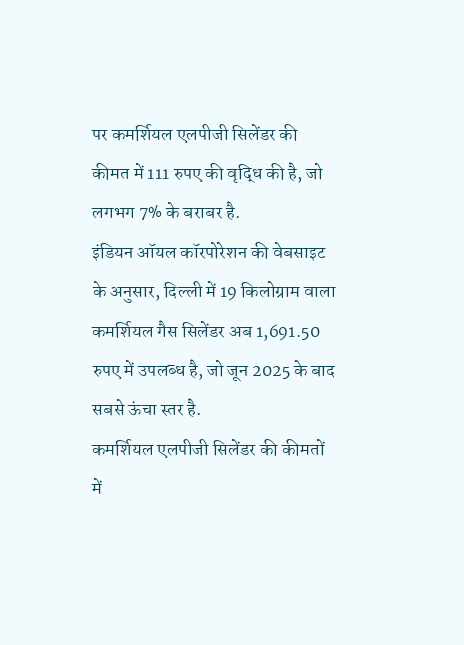पर कमर्शियल एलपीजी सिलेंडर की कीमत में 111 रुपए की वृद्धि की है, जो लगभग 7% के बराबर है.
इंडियन ऑयल कॉरपोरेशन की वेबसाइट के अनुसार, दिल्ली में 19 किलोग्राम वाला कमर्शियल गैस सिलेंडर अब 1,691.50 रुपए में उपलब्ध है, जो जून 2025 के बाद सबसे ऊंचा स्तर है.
कमर्शियल एलपीजी सिलेंडर की कीमतों में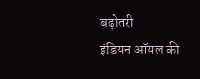बढ़ोतरी
इंडियन ऑयल की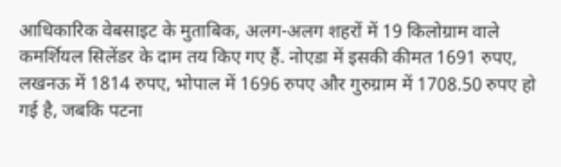आधिकारिक वेबसाइट के मुताबिक, अलग-अलग शहरों में 19 किलोग्राम वाले कमर्शियल सिलेंडर के दाम तय किए गए हैं. नोएडा में इसकी कीमत 1691 रुपए, लखनऊ में 1814 रुपए, भोपाल में 1696 रुपए और गुरुग्राम में 1708.50 रुपए हो गई है, जबकि पटना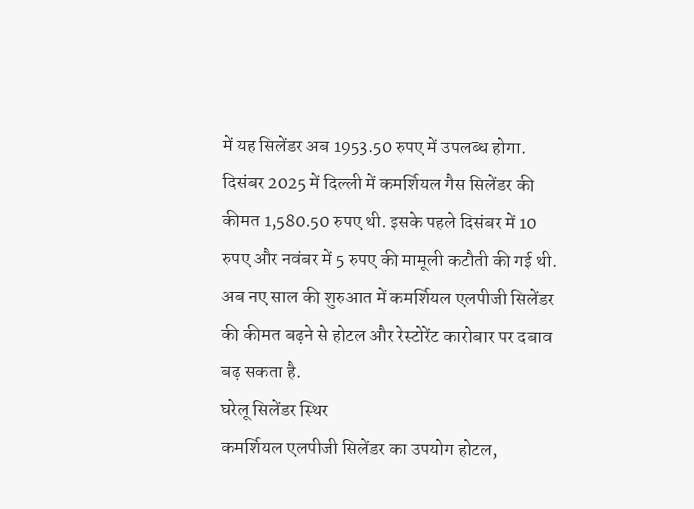में यह सिलेंडर अब 1953.50 रुपए में उपलब्ध होगा. दिसंबर 2025 में दिल्ली में कमर्शियल गैस सिलेंडर की कीमत 1,580.50 रुपए थी. इसके पहले दिसंबर में 10 रुपए और नवंबर में 5 रुपए की मामूली कटौती की गई थी. अब नए साल की शुरुआत में कमर्शियल एलपीजी सिलेंडर की कीमत बढ़ने से होटल और रेस्टोरेंट कारोबार पर दबाव बढ़ सकता है.
घरेलू सिलेंडर स्थिर
कमर्शियल एलपीजी सिलेंडर का उपयोग होटल,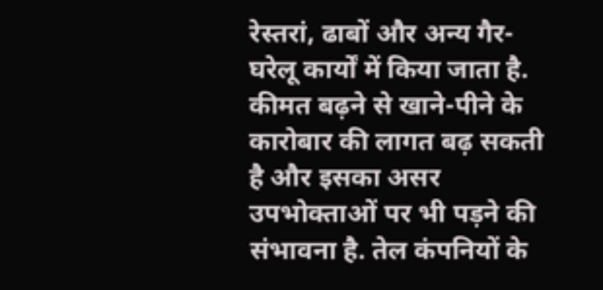रेस्तरां, ढाबों और अन्य गैर-घरेलू कार्यों में किया जाता है. कीमत बढ़ने से खाने-पीने के कारोबार की लागत बढ़ सकती है और इसका असर उपभोक्ताओं पर भी पड़ने की संभावना है. तेल कंपनियों के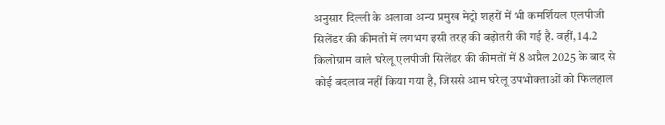अनुसार दिल्ली के अलावा अन्य प्रमुख मेट्रो शहरों में भी कमर्शियल एलपीजी सिलेंडर की कीमतों में लगभग इसी तरह की बढ़ोतरी की गई है. वहीं, 14.2 किलोग्राम वाले घरेलू एलपीजी सिलेंडर की कीमतों में 8 अप्रैल 2025 के बाद से कोई बदलाव नहीं किया गया है, जिससे आम घरेलू उपभोक्ताओं को फिलहाल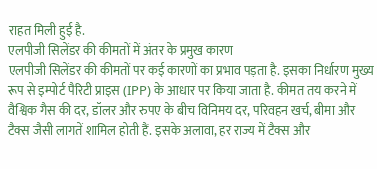राहत मिली हुई है.
एलपीजी सिलेंडर की कीमतों में अंतर के प्रमुख कारण
एलपीजी सिलेंडर की कीमतों पर कई कारणों का प्रभाव पड़ता है. इसका निर्धारण मुख्य रूप से इम्पोर्ट पैरिटी प्राइस (IPP) के आधार पर किया जाता है. कीमत तय करने में वैश्विक गैस की दर, डॉलर और रुपए के बीच विनिमय दर, परिवहन खर्च, बीमा और टैक्स जैसी लागतें शामिल होती हैं. इसके अलावा, हर राज्य में टैक्स और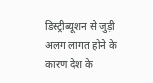डिस्ट्रीब्यूशन से जुड़ी अलग लागत होने के कारण देश के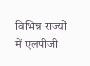विभिन्न राज्यों में एलपीजी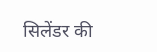सिलेंडर की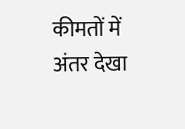कीमतों में अंतर देखा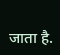जाता है.